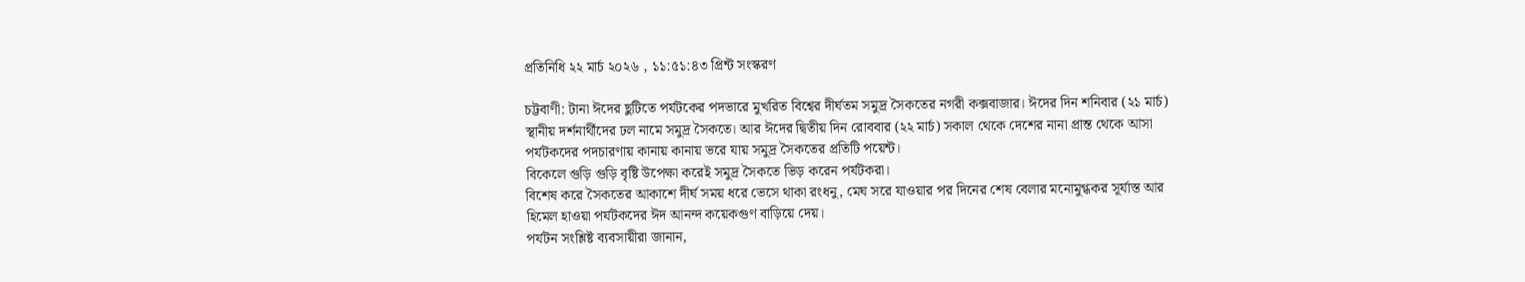প্রতিনিধি ২২ মার্চ ২০২৬ , ১১:৫১:৪৩ প্রিন্ট সংস্করণ

চট্টবাণী: টানা ঈদের ছুটিতে পর্যটকের পদভারে মুখরিত বিশ্বের দীর্ঘতম সমুদ্র সৈকতের নগরী কক্সবাজার। ঈদের দিন শনিবার (২১ মার্চ) স্থানীয় দর্শনার্থীদের ঢল নামে সমুদ্র সৈকতে। আর ঈদের দ্বিতীয় দিন রোববার (২২ মার্চ) সকাল থেকে দেশের নানা প্রান্ত থেকে আসা পর্যটকদের পদচারণায় কানায় কানায় ভরে যায় সমুদ্র সৈকতের প্রতিটি পয়েন্ট।
বিকেলে গুড়ি গুড়ি বৃষ্টি উপেক্ষা করেই সমুদ্র সৈকতে ভিড় করেন পর্যটকরা।
বিশেষ করে সৈকতের আকাশে দীর্ঘ সময় ধরে ভেসে থাকা রংধনু, মেঘ সরে যাওয়ার পর দিনের শেষ বেলার মনোমুগ্ধকর সূর্যাস্ত আর হিমেল হাওয়া পর্যটকদের ঈদ আনন্দ কয়েকগুণ বাড়িয়ে দেয়।
পর্যটন সংশ্লিষ্ট ব্যবসায়ীরা জানান,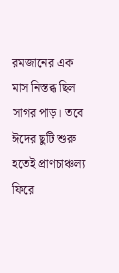রমজানের এক মাস নিস্তব্ধ ছিল সাগর পাড়। তবে ঈদের ছুটি শুরু হতেই প্রাণচাঞ্চল্য ফিরে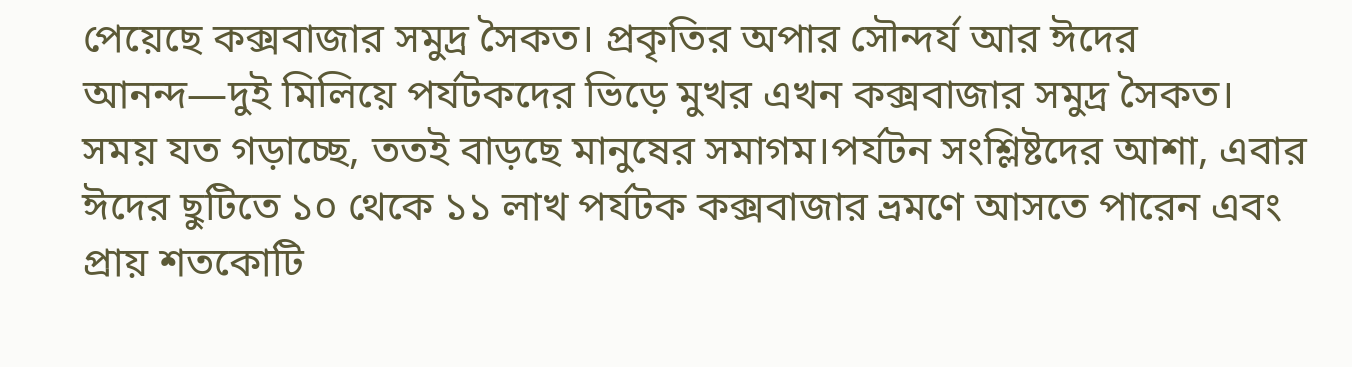পেয়েছে কক্সবাজার সমুদ্র সৈকত। প্রকৃতির অপার সৌন্দর্য আর ঈদের আনন্দ—দুই মিলিয়ে পর্যটকদের ভিড়ে মুখর এখন কক্সবাজার সমুদ্র সৈকত।
সময় যত গড়াচ্ছে, ততই বাড়ছে মানুষের সমাগম।পর্যটন সংশ্লিষ্টদের আশা, এবার ঈদের ছুটিতে ১০ থেকে ১১ লাখ পর্যটক কক্সবাজার ভ্রমণে আসতে পারেন এবং প্রায় শতকোটি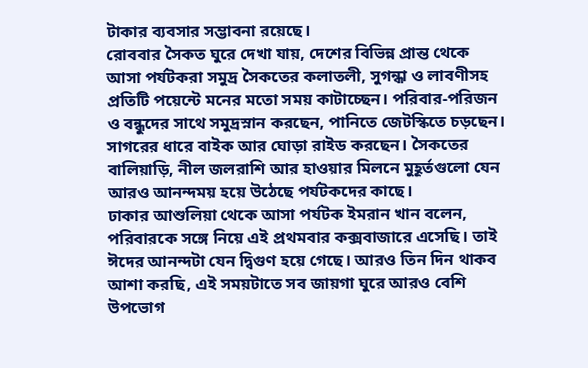টাকার ব্যবসার সম্ভাবনা রয়েছে।
রোববার সৈকত ঘুরে দেখা যায়, দেশের বিভিন্ন প্রান্ত থেকে আসা পর্যটকরা সমুদ্র সৈকতের কলাতলী, সুগন্ধা ও লাবণীসহ প্রতিটি পয়েন্টে মনের মতো সময় কাটাচ্ছেন। পরিবার-পরিজন ও বন্ধুদের সাথে সমুদ্রস্নান করছেন, পানিতে জেটস্কিতে চড়ছেন।
সাগরের ধারে বাইক আর ঘোড়া রাইড করছেন। সৈকতের বালিয়াড়ি, নীল জলরাশি আর হাওয়ার মিলনে মুহূর্তগুলো যেন আরও আনন্দময় হয়ে উঠেছে পর্যটকদের কাছে।
ঢাকার আশুলিয়া থেকে আসা পর্যটক ইমরান খান বলেন, পরিবারকে সঙ্গে নিয়ে এই প্রথমবার কক্সবাজারে এসেছি। তাই ঈদের আনন্দটা যেন দ্বিগুণ হয়ে গেছে। আরও তিন দিন থাকব আশা করছি, এই সময়টাতে সব জায়গা ঘুরে আরও বেশি উপভোগ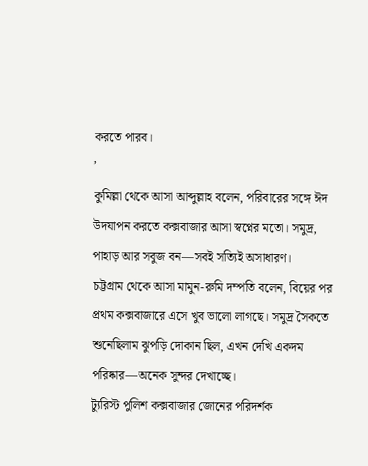করতে পারব।
’
কুমিল্লা থেকে আসা আব্দুল্লাহ বলেন, পরিবারের সঙ্গে ঈদ উদযাপন করতে কক্সবাজার আসা স্বপ্নের মতো। সমুদ্র, পাহাড় আর সবুজ বন—সবই সত্যিই অসাধারণ।
চট্টগ্রাম থেকে আসা মামুন-রুমি দম্পতি বলেন, বিয়ের পর প্রথম কক্সবাজারে এসে খুব ভালো লাগছে। সমুদ্র সৈকতে শুনেছিলাম ঝুপড়ি দোকান ছিল, এখন দেখি একদম পরিষ্কার—অনেক সুন্দর দেখাচ্ছে।
ট্যুরিস্ট পুলিশ কক্সবাজার জোনের পরিদর্শক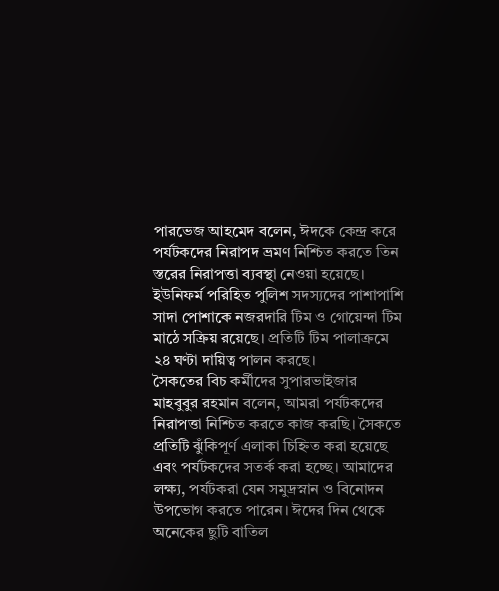পারভেজ আহমেদ বলেন, ঈদকে কেন্দ্র করে পর্যটকদের নিরাপদ ভ্রমণ নিশ্চিত করতে তিন স্তরের নিরাপত্তা ব্যবস্থা নেওয়া হয়েছে। ইউনিফর্ম পরিহিত পুলিশ সদস্যদের পাশাপাশি সাদা পোশাকে নজরদারি টিম ও গোয়েন্দা টিম মাঠে সক্রিয় রয়েছে। প্রতিটি টিম পালাক্রমে ২৪ ঘণ্টা দায়িত্ব পালন করছে।
সৈকতের বিচ কর্মীদের সুপারভাইজার মাহবুবুর রহমান বলেন, আমরা পর্যটকদের নিরাপত্তা নিশ্চিত করতে কাজ করছি। সৈকতে প্রতিটি ঝুঁকিপূর্ণ এলাকা চিহ্নিত করা হয়েছে এবং পর্যটকদের সতর্ক করা হচ্ছে। আমাদের লক্ষ্য, পর্যটকরা যেন সমুদ্রস্নান ও বিনোদন উপভোগ করতে পারেন। ঈদের দিন থেকে অনেকের ছুটি বাতিল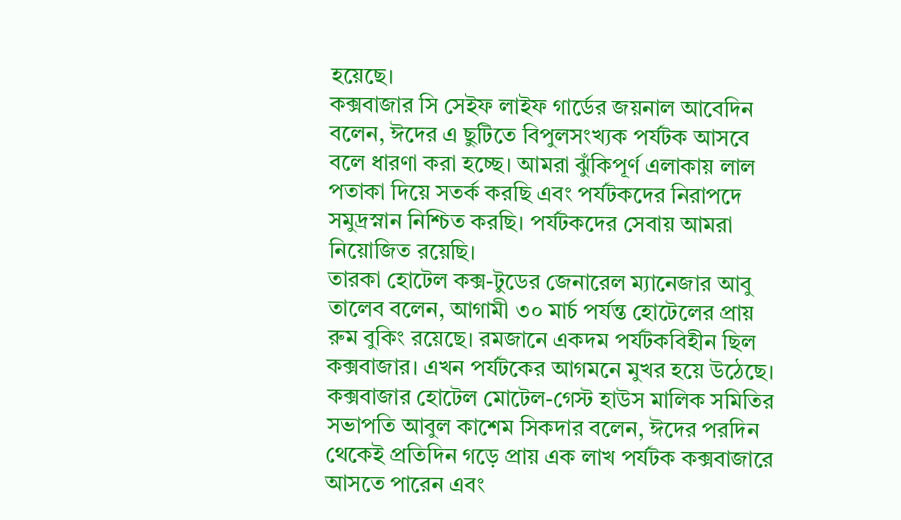হয়েছে।
কক্সবাজার সি সেইফ লাইফ গার্ডের জয়নাল আবেদিন বলেন, ঈদের এ ছুটিতে বিপুলসংখ্যক পর্যটক আসবে বলে ধারণা করা হচ্ছে। আমরা ঝুঁকিপূর্ণ এলাকায় লাল পতাকা দিয়ে সতর্ক করছি এবং পর্যটকদের নিরাপদে সমুদ্রস্নান নিশ্চিত করছি। পর্যটকদের সেবায় আমরা নিয়োজিত রয়েছি।
তারকা হোটেল কক্স-টুডের জেনারেল ম্যানেজার আবু তালেব বলেন, আগামী ৩০ মার্চ পর্যন্ত হোটেলের প্রায় রুম বুকিং রয়েছে। রমজানে একদম পর্যটকবিহীন ছিল কক্সবাজার। এখন পর্যটকের আগমনে মুখর হয়ে উঠেছে।
কক্সবাজার হোটেল মোটেল-গেস্ট হাউস মালিক সমিতির সভাপতি আবুল কাশেম সিকদার বলেন, ঈদের পরদিন থেকেই প্রতিদিন গড়ে প্রায় এক লাখ পর্যটক কক্সবাজারে আসতে পারেন এবং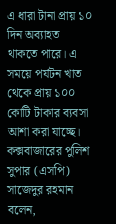এ ধারা টানা প্রায় ১০ দিন অব্যাহত থাকতে পারে। এ সময়ে পর্যটন খাত থেকে প্রায় ১০০ কোটি টাকার ব্যবসা আশা করা যাচ্ছে।
কক্সবাজারের পুলিশ সুপার (এসপি) সাজেদুর রহমান বলেন,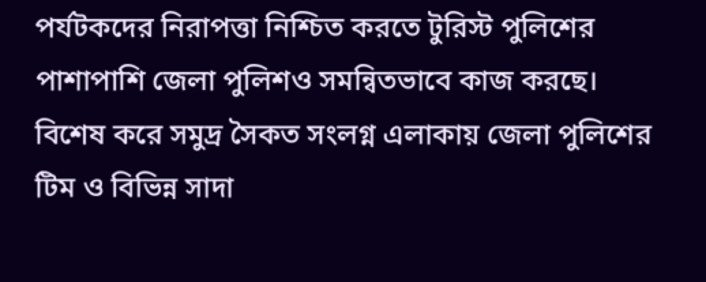পর্যটকদের নিরাপত্তা নিশ্চিত করতে টুরিস্ট পুলিশের পাশাপাশি জেলা পুলিশও সমন্বিতভাবে কাজ করছে। বিশেষ করে সমুদ্র সৈকত সংলগ্ন এলাকায় জেলা পুলিশের টিম ও বিভিন্ন সাদা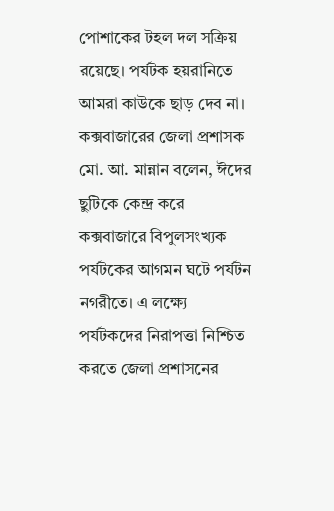পোশাকের টহল দল সক্রিয় রয়েছে। পর্যটক হয়রানিতে আমরা কাউকে ছাড় দেব না।
কক্সবাজারের জেলা প্রশাসক মো. আ. মান্নান বলেন, ঈদের ছুটিকে কেন্দ্র করে কক্সবাজারে বিপুলসংখ্যক পর্যটকের আগমন ঘটে পর্যটন নগরীতে। এ লক্ষ্যে পর্যটকদের নিরাপত্তা নিশ্চিত করতে জেলা প্রশাসনের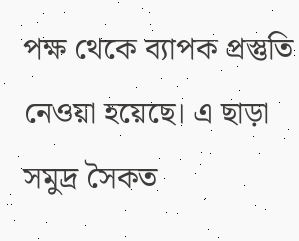পক্ষ থেকে ব্যাপক প্রস্তুতি নেওয়া হয়েছে। এ ছাড়া সমুদ্র সৈকত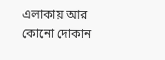এলাকায় আর কোনো দোকান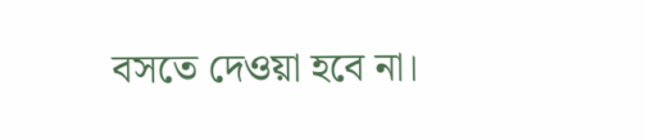বসতে দেওয়া হবে না।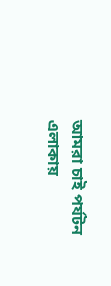আমরা চাই পর্যটন এলাকায়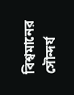বিশ্বমানের সৌন্দর্য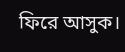ফিরে আসুক।